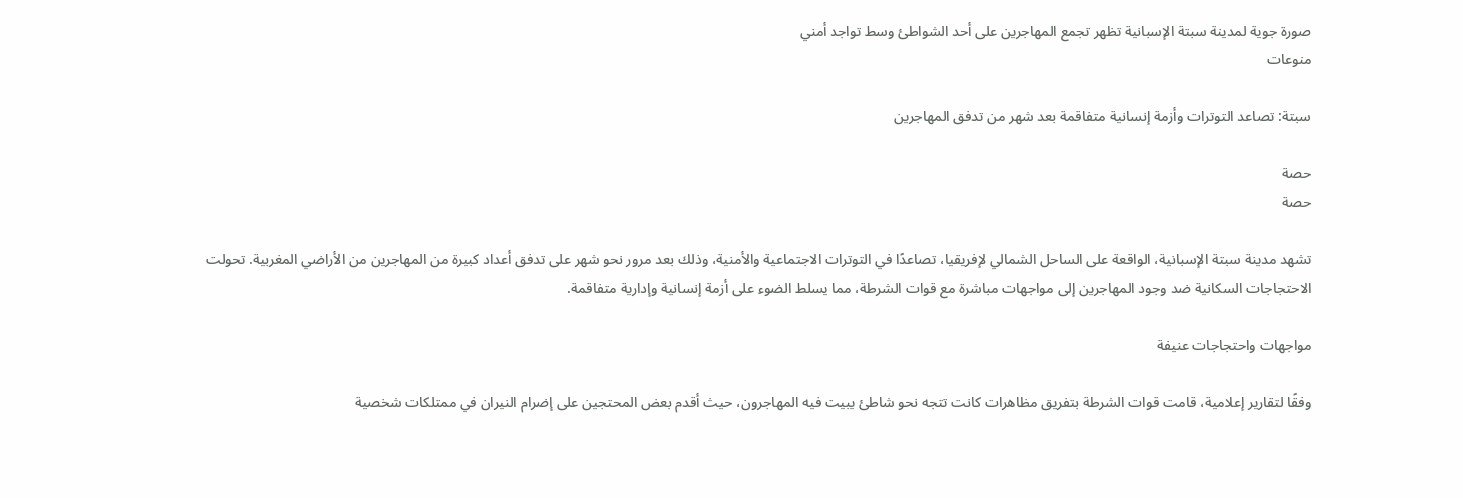صورة جوية لمدينة سبتة الإسبانية تظهر تجمع المهاجرين على أحد الشواطئ وسط تواجد أمني
منوعات

سبتة: تصاعد التوترات وأزمة إنسانية متفاقمة بعد شهر من تدفق المهاجرين

حصة
حصة

تشهد مدينة سبتة الإسبانية، الواقعة على الساحل الشمالي لإفريقيا، تصاعدًا في التوترات الاجتماعية والأمنية، وذلك بعد مرور نحو شهر على تدفق أعداد كبيرة من المهاجرين من الأراضي المغربية. تحولت الاحتجاجات السكانية ضد وجود المهاجرين إلى مواجهات مباشرة مع قوات الشرطة، مما يسلط الضوء على أزمة إنسانية وإدارية متفاقمة.

مواجهات واحتجاجات عنيفة

وفقًا لتقارير إعلامية، قامت قوات الشرطة بتفريق مظاهرات كانت تتجه نحو شاطئ يبيت فيه المهاجرون، حيث أقدم بعض المحتجين على إضرام النيران في ممتلكات شخصية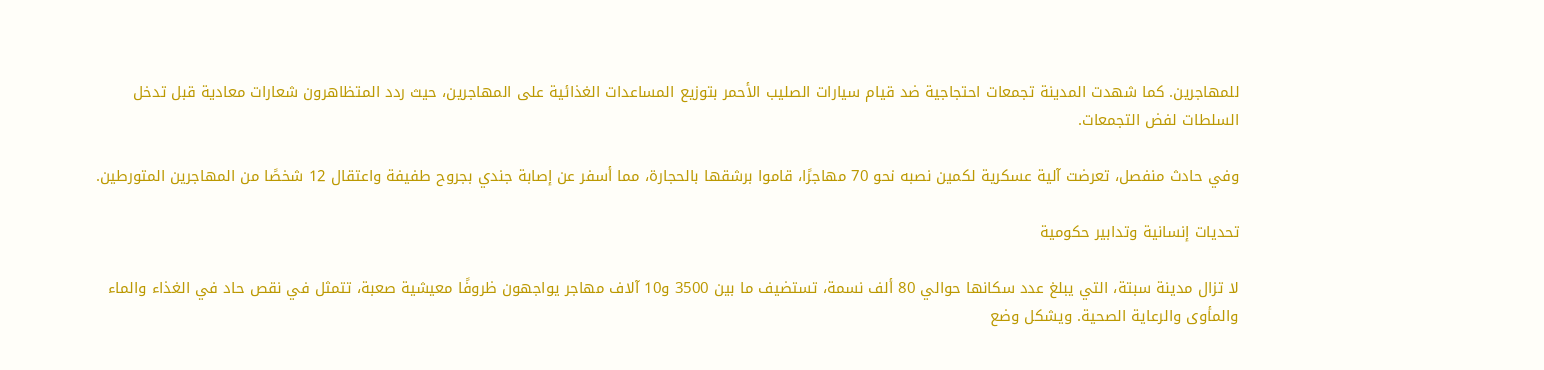للمهاجرين. كما شهدت المدينة تجمعات احتجاجية ضد قيام سيارات الصليب الأحمر بتوزيع المساعدات الغذائية على المهاجرين، حيث ردد المتظاهرون شعارات معادية قبل تدخل السلطات لفض التجمعات.

وفي حادث منفصل، تعرضت آلية عسكرية لكمين نصبه نحو 70 مهاجرًا، قاموا برشقها بالحجارة، مما أسفر عن إصابة جندي بجروح طفيفة واعتقال 12 شخصًا من المهاجرين المتورطين.

تحديات إنسانية وتدابير حكومية

لا تزال مدينة سبتة، التي يبلغ عدد سكانها حوالي 80 ألف نسمة، تستضيف ما بين 3500 و10 آلاف مهاجر يواجهون ظروفًا معيشية صعبة، تتمثل في نقص حاد في الغذاء والماء والمأوى والرعاية الصحية. ويشكل وضع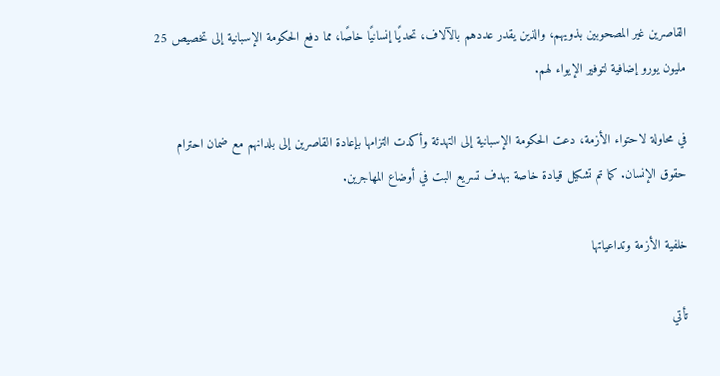القاصرين غير المصحوبين بذويهم، والذين يقدر عددهم بالآلاف، تحديًا إنسانيًا خاصًا، مما دفع الحكومة الإسبانية إلى تخصيص 25 مليون يورو إضافية لتوفير الإيواء لهم.

في محاولة لاحتواء الأزمة، دعت الحكومة الإسبانية إلى التهدئة وأكدت التزامها بإعادة القاصرين إلى بلدانهم مع ضمان احترام حقوق الإنسان. كما تم تشكيل قيادة خاصة بهدف تسريع البت في أوضاع المهاجرين.

خلفية الأزمة وتداعياتها

تأتي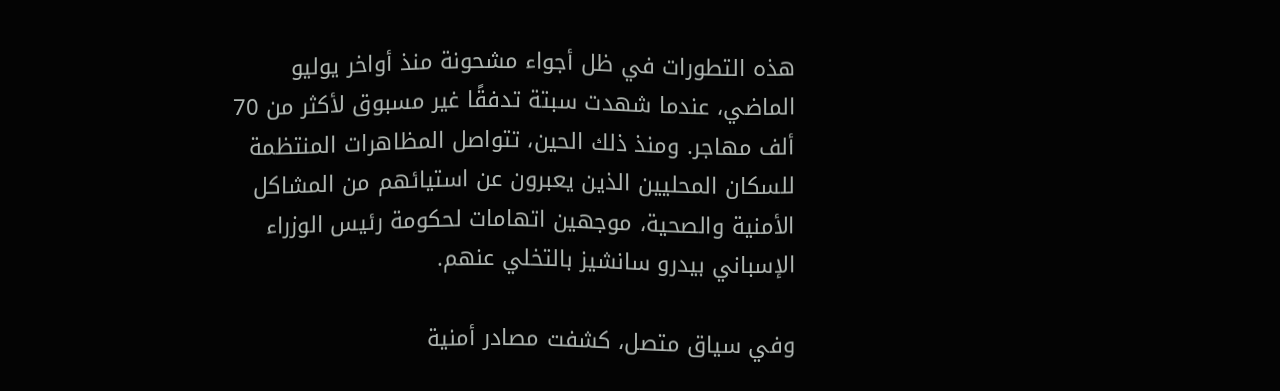هذه التطورات في ظل أجواء مشحونة منذ أواخر يوليو الماضي، عندما شهدت سبتة تدفقًا غير مسبوق لأكثر من 70 ألف مهاجر. ومنذ ذلك الحين، تتواصل المظاهرات المنتظمة للسكان المحليين الذين يعبرون عن استيائهم من المشاكل الأمنية والصحية، موجهين اتهامات لحكومة رئيس الوزراء الإسباني بيدرو سانشيز بالتخلي عنهم.

وفي سياق متصل، كشفت مصادر أمنية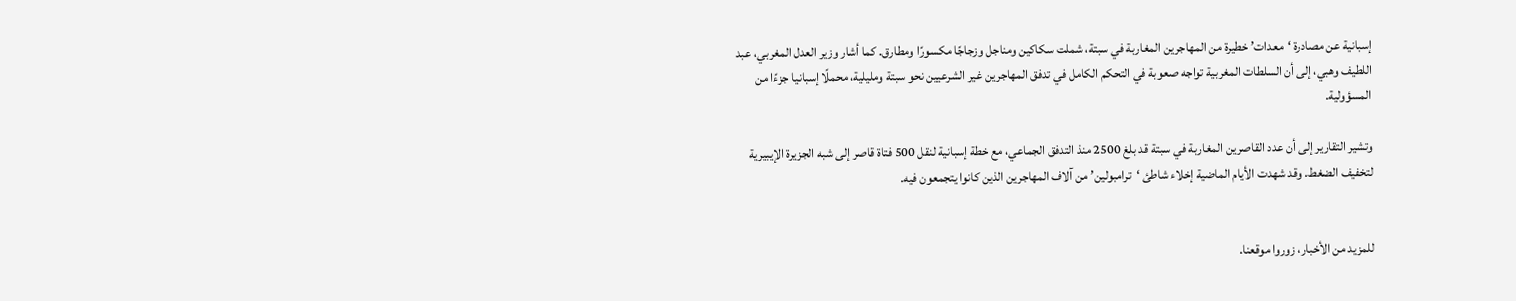إسبانية عن مصادرة ‘معدات’ خطيرة من المهاجرين المغاربة في سبتة، شملت سكاكين ومناجل وزجاجًا مكسورًا ومطارق. كما أشار وزير العدل المغربي، عبد اللطيف وهبي، إلى أن السلطات المغربية تواجه صعوبة في التحكم الكامل في تدفق المهاجرين غير الشرعيين نحو سبتة ومليلية، محملًا إسبانيا جزءًا من المسؤولية.

وتشير التقارير إلى أن عدد القاصرين المغاربة في سبتة قد بلغ 2500 منذ التدفق الجماعي، مع خطة إسبانية لنقل 500 فتاة قاصر إلى شبه الجزيرة الإيبيرية لتخفيف الضغط. وقد شهدت الأيام الماضية إخلاء شاطئ ‘ترامبولين’ من آلاف المهاجرين الذين كانوا يتجمعون فيه.


للمزيد من الأخبار، زوروا موقعنا.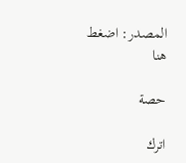المصدر: اضغط هنا

حصة

اترك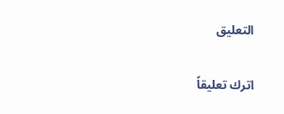التعليق

اترك تعليقاً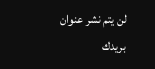لن يتم نشر عنوان بريدك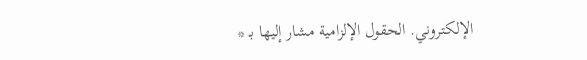الإلكتروني. الحقول الإلزامية مشار إليها بـ *